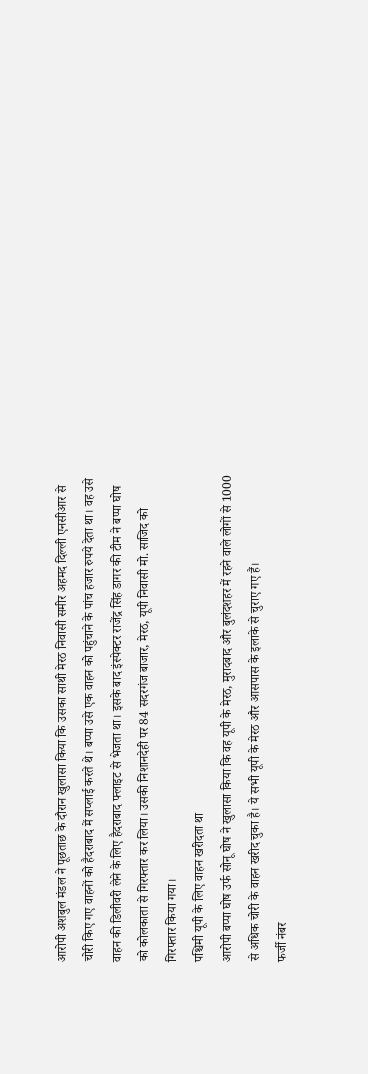आरोपी अशबुल मंडल ने पूछताछ के दौरान खुलासा किया कि उसका साथी मेरठ निवासी समीर अहमद दिल्ली एनसीआर से चोरी किए गए वाहनों को हैदराबाद में सप्लाई करते थे। बप्पा उसे एक वाहन को पहुंचाने के पांच हजार रुपये देता था। वह उसे वाहन की डिलीवरी लेने के लिए हैदराबाद फ्लाइट से भेजता था। इसके बाद इंस्पेक्टर राजेंद्र सिंह डागर की टीम ने बप्पा घोष को कोलकाता से गिरफ्तार कर लिया। उसकी निशानदेही पर 84 सदरगंज बाजार, मेरठ, यूपी निवासी मो. साजिद को गिरफ्तार किया गया।
पश्चिमी यूपी के लिए वाहन खरीदता था
आरोपी बप्पा घोष उर्फ सोनू घोष ने खुलासा किया कि वह यूपी के मेरठ, मुरादबाद और बुलंदशहर में रहने वाले लोगों से 1000 से अधिक चोरी के वाहन खरीद चुका है। ये सभी यूपी के मेरठ और आसपास के इलाके से चुराए गए हैं।
फर्जी नंबर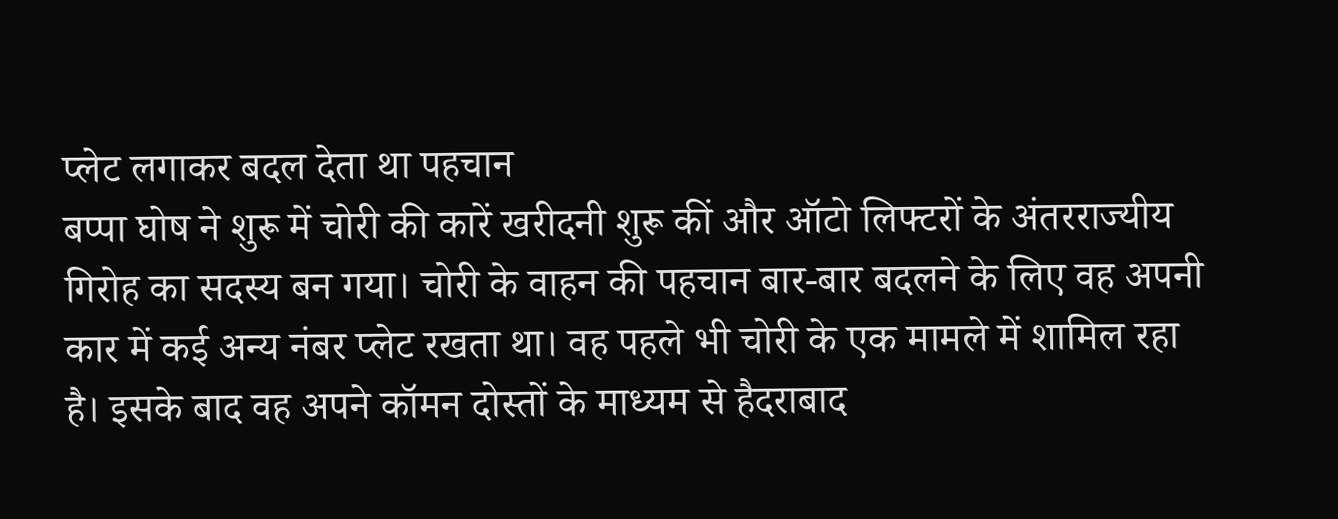प्लेट लगाकर बदल देता था पहचान
बप्पा घोष ने शुरू में चोरी की कारें खरीदनी शुरू कीं और ऑटो लिफ्टरों के अंतरराज्यीय गिरोह का सदस्य बन गया। चोरी के वाहन की पहचान बार-बार बदलने के लिए वह अपनी कार में कई अन्य नंबर प्लेट रखता था। वह पहले भी चोरी के एक मामले में शामिल रहा है। इसके बाद वह अपने कॉमन दोस्तों के माध्यम से हैदराबाद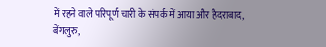में रहने वाले परिपूर्ण चारी के संपर्क में आया और हैदराबाद, बेंगलुरु,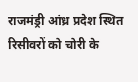राजमंड्री आंध्र प्रदेश स्थित रिसीवरों को चोरी के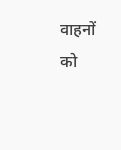वाहनों को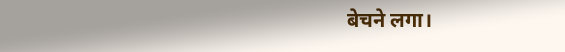बेचने लगा।